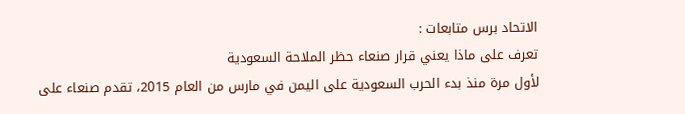الاتحاد برس متابعات :
تعرف على ماذا يعني قرار صنعاء حظر الملاحة السعودية
لأول مرة منذ بدء الحرب السعودية على اليمن في مارس من العام 2015، تقدم صنعاء على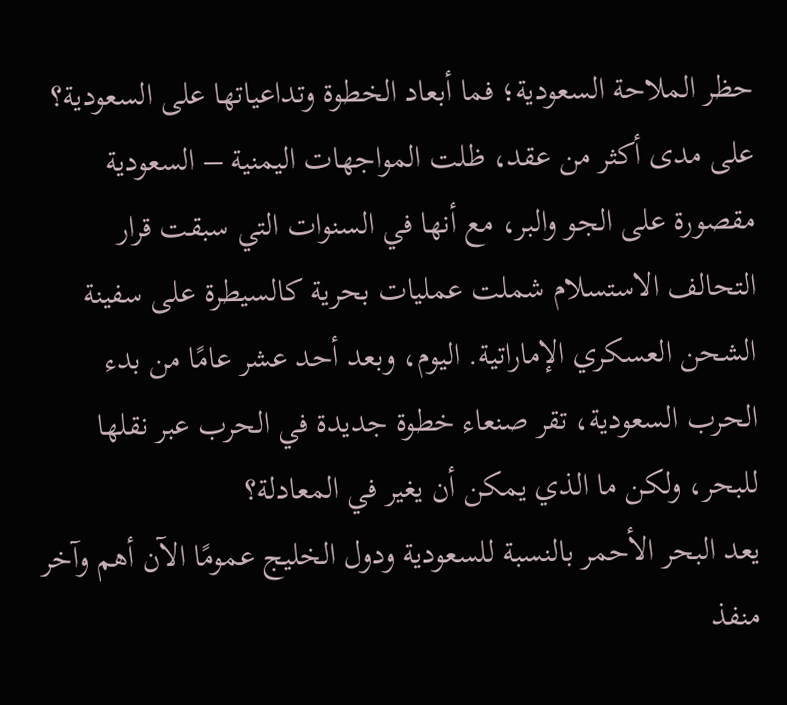حظر الملاحة السعودية؛ فما أبعاد الخطوة وتداعياتها على السعودية؟
على مدى أكثر من عقد، ظلت المواجهات اليمنية – السعودية مقصورة على الجو والبر، مع أنها في السنوات التي سبقت قرار التحالف الاستسلام شملت عمليات بحرية كالسيطرة على سفينة الشحن العسكري الإماراتية. اليوم، وبعد أحد عشر عامًا من بدء الحرب السعودية، تقر صنعاء خطوة جديدة في الحرب عبر نقلها للبحر، ولكن ما الذي يمكن أن يغير في المعادلة؟
يعد البحر الأحمر بالنسبة للسعودية ودول الخليج عمومًا الآن أهم وآخر منفذ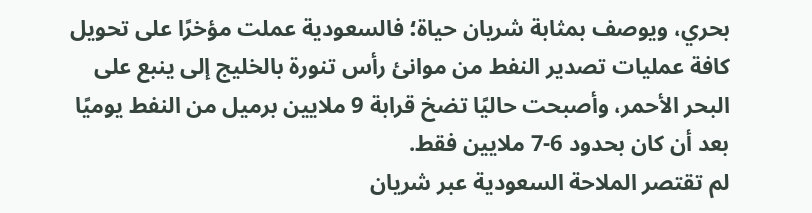بحري، ويوصف بمثابة شريان حياة؛ فالسعودية عملت مؤخرًا على تحويل كافة عمليات تصدير النفط من موانئ رأس تنورة بالخليج إلى ينبع على البحر الأحمر، وأصبحت حاليًا تضخ قرابة 9 ملايين برميل من النفط يوميًا بعد أن كان بحدود 6-7 ملايين فقط.
لم تقتصر الملاحة السعودية عبر شريان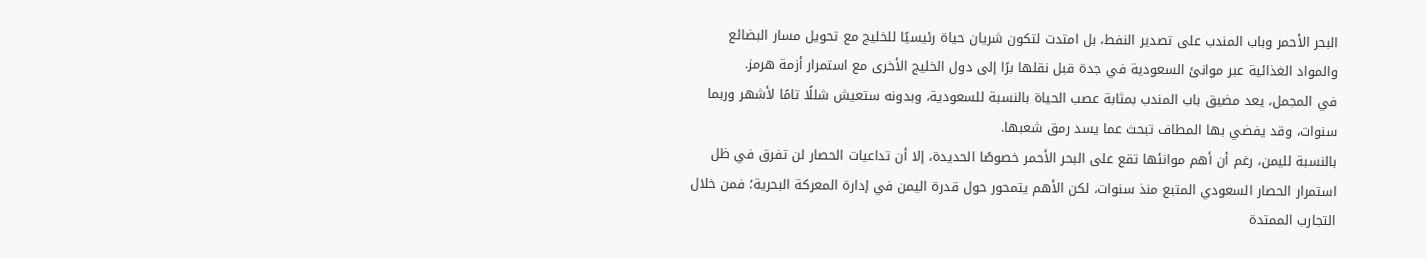البحر الأحمر وباب المندب على تصدير النفط، بل امتدت لتكون شريان حياة رئيسيًا للخليج مع تحويل مسار البضائع والمواد الغذائية عبر موانئ السعودية في جدة قبل نقلها برًا إلى دول الخليج الأخرى مع استمرار أزمة هرمز.
في المجمل، يعد مضيق باب المندب بمثابة عصب الحياة بالنسبة للسعودية، وبدونه ستعيش شللًا تامًا لأشهر وربما سنوات، وقد يفضي بها المطاف تبحث عما يسد رمق شعبها.
بالنسبة لليمن، رغم أن أهم موانئها تقع على البحر الأحمر خصوصًا الحديدة، إلا أن تداعيات الحصار لن تفرق في ظل استمرار الحصار السعودي المتبع منذ سنوات، لكن الأهم يتمحور حول قدرة اليمن في إدارة المعركة البحرية؛ فمن خلال التجارب الممتدة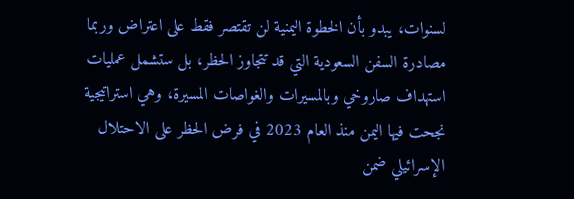لسنوات، يبدو بأن الخطوة اليمنية لن تقتصر فقط على اعتراض وربما مصادرة السفن السعودية التي قد تتجاوز الحظر، بل ستشمل عمليات استهداف صاروخي وبالمسيرات والغواصات المسيرة، وهي استراتيجية نجحت فيها اليمن منذ العام 2023 في فرض الحظر على الاحتلال الإسرائيلي ضمن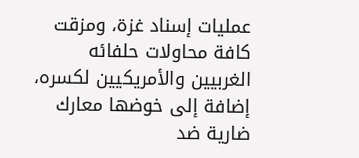عمليات إسناد غزة، ومزقت كافة محاولات حلفائه الغربيين والأمريكيين لكسره، إضافة إلى خوضها معارك ضارية ضد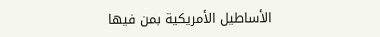الأساطيل الأمريكية بمن فيها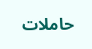حاملات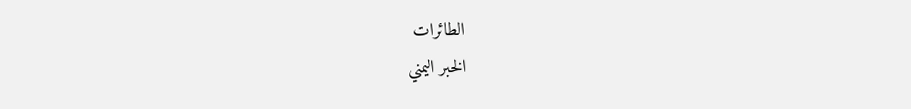الطائرات
الخبر اليمني